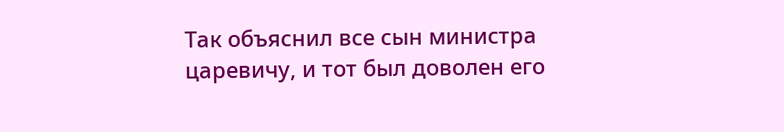Так объяснил все сын министра царевичу, и тот был доволен его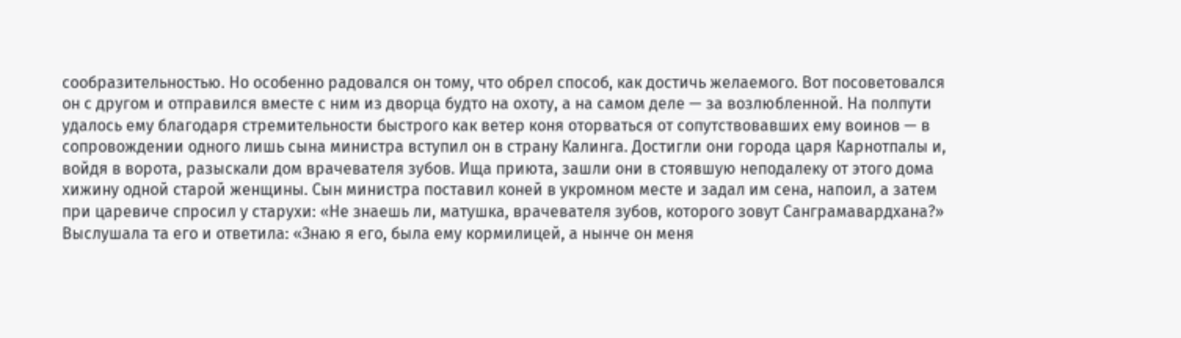сообразительностью. Но особенно радовался он тому, что обрел способ, как достичь желаемого. Вот посоветовался он с другом и отправился вместе с ним из дворца будто на охоту, а на самом деле — за возлюбленной. На полпути удалось ему благодаря стремительности быстрого как ветер коня оторваться от сопутствовавших ему воинов — в сопровождении одного лишь сына министра вступил он в страну Калинга. Достигли они города царя Карнотпалы и, войдя в ворота, разыскали дом врачевателя зубов. Ища приюта, зашли они в стоявшую неподалеку от этого дома хижину одной старой женщины. Сын министра поставил коней в укромном месте и задал им сена, напоил, а затем при царевиче спросил у старухи: «Не знаешь ли, матушка, врачевателя зубов, которого зовут Санграмавардхана?» Выслушала та его и ответила: «Знаю я его, была ему кормилицей, а нынче он меня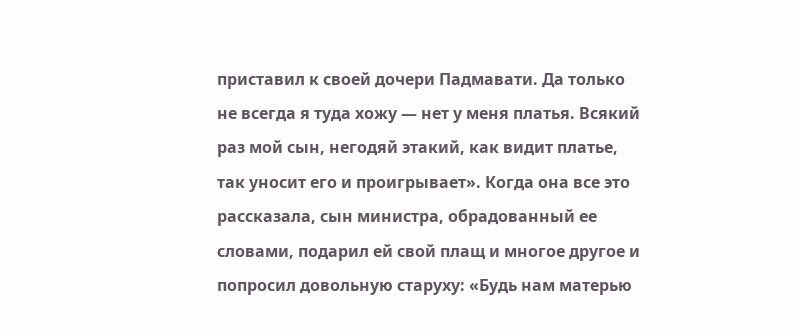приставил к своей дочери Падмавати. Да только не всегда я туда хожу — нет у меня платья. Всякий раз мой сын, негодяй этакий, как видит платье, так уносит его и проигрывает». Когда она все это рассказала, сын министра, обрадованный ее словами, подарил ей свой плащ и многое другое и попросил довольную старуху: «Будь нам матерью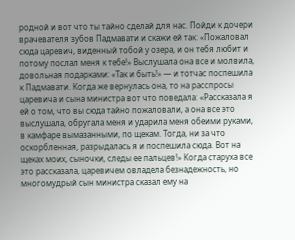родной и вот что ты тайно сделай для нас. Пойди к дочери врачевателя зубов Падмавати и скажи ей так: «Пожаловал сюда царевич, виденный тобой у озера, и он тебя любит и потому послал меня к тебе!» Выслушала она все и молвила, довольная подарками: «Так и быть!» — и тотчас поспешила к Падмавати. Когда же вернулась она, то на расспросы царевича и сына министра вот что поведала: «Рассказала я ей о том, что вы сюда тайно пожаловали, а она все это выслушала, обругала меня и ударила меня обеими руками, в камфаре вымазанными, по щекам. Тогда, ни за что оскорбленная, разрыдалась я и поспешила сюда. Вот на щеках моих, сыночки, следы ее пальцев!» Когда старуха все это рассказала, царевичем овладела безнадежность, но многомудрый сын министра сказал ему на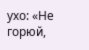ухо: «Не горюй,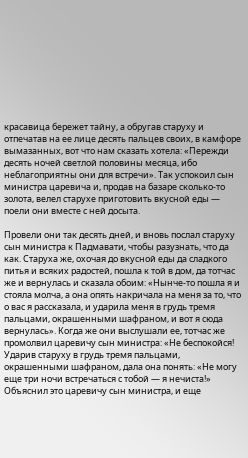красавица бережет тайну, а обругав старуху и отпечатав на ее лице десять пальцев своих, в камфоре вымазанных, вот что нам сказать хотела: «Пережди десять ночей светлой половины месяца, ибо неблагоприятны они для встречи». Так успокоил сын министра царевича и, продав на базаре сколько-то золота, велел старухе приготовить вкусной еды — поели они вместе с ней досыта.

Провели они так десять дней, и вновь послал старуху сын министра к Падмавати, чтобы разузнать, что да как. Старуха же, охочая до вкусной еды да сладкого питья и всяких радостей, пошла к той в дом, да тотчас же и вернулась и сказала обоим: «Нынче-то пошла я и стояла молча, а она опять накричала на меня за то, что о вас я рассказала, и ударила меня в грудь тремя пальцами, окрашенными шафраном, и вот я сюда вернулась». Когда же они выслушали ее, тотчас же промолвил царевичу сын министра: «Не беспокойся! Ударив старуху в грудь тремя пальцами, окрашенными шафраном, дала она понять: «Не могу еще три ночи встречаться с тобой — я нечиста!» Объяснил это царевичу сын министра, и еще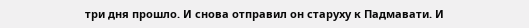три дня прошло. И снова отправил он старуху к Падмавати. И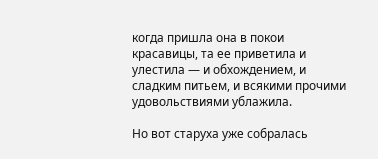когда пришла она в покои красавицы, та ее приветила и улестила — и обхождением, и сладким питьем, и всякими прочими удовольствиями ублажила.

Но вот старуха уже собралась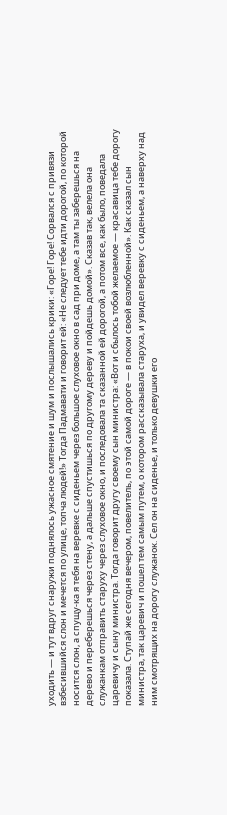уходить — и тут вдруг снаружи поднялось ужасное смятение и шум и послышались крики: «Горе! Горе! Сорвался с привязи взбесившийся слон и мечется по улице, топча людей!» Тогда Падмавати и говорит ей: «Не следует тебе идти дорогой, по которой носится слон, а спущу-ка я тебя на веревке с сиденьем через большое слуховое окно в сад при доме, а там ты заберешься на дерево и переберешься через стену, а дальше спустишься по другому дереву и пойдешь домой». Сказав так, велела она служанкам отправить старуху через слуховое окно, и последовала та сказанной ей дорогой, а потом все, как было, поведала царевичу и сыну министра. Тогда говорит другу своему сын министра: «Вот и сбылось тобой желаемое — красавица тебе дорогу показала. Ступай же сегодня вечером, повелитель, по этой самой дороге — в покои своей возлюбленной». Как сказал сын министра, так царевич и пошел тем самым путем, о котором рассказывала старуха, и увидел веревку с сиденьем, а наверху над ним смотрящих на дорогу служанок. Сел он на сиденье, и только девушки его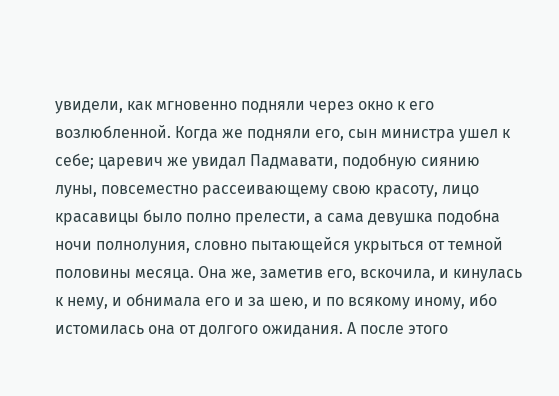увидели, как мгновенно подняли через окно к его возлюбленной. Когда же подняли его, сын министра ушел к себе; царевич же увидал Падмавати, подобную сиянию луны, повсеместно рассеивающему свою красоту, лицо красавицы было полно прелести, а сама девушка подобна ночи полнолуния, словно пытающейся укрыться от темной половины месяца. Она же, заметив его, вскочила, и кинулась к нему, и обнимала его и за шею, и по всякому иному, ибо истомилась она от долгого ожидания. А после этого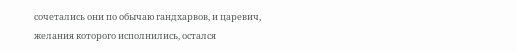сочетались они по обычаю гандхарвов, и царевич, желания которого исполнились, остался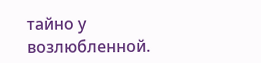тайно у возлюбленной.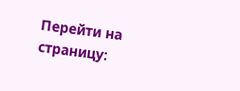Перейти на страницу: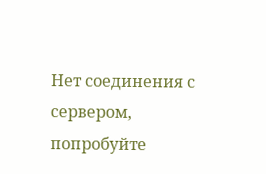Нет соединения с сервером, попробуйте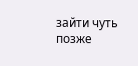зайти чуть позже